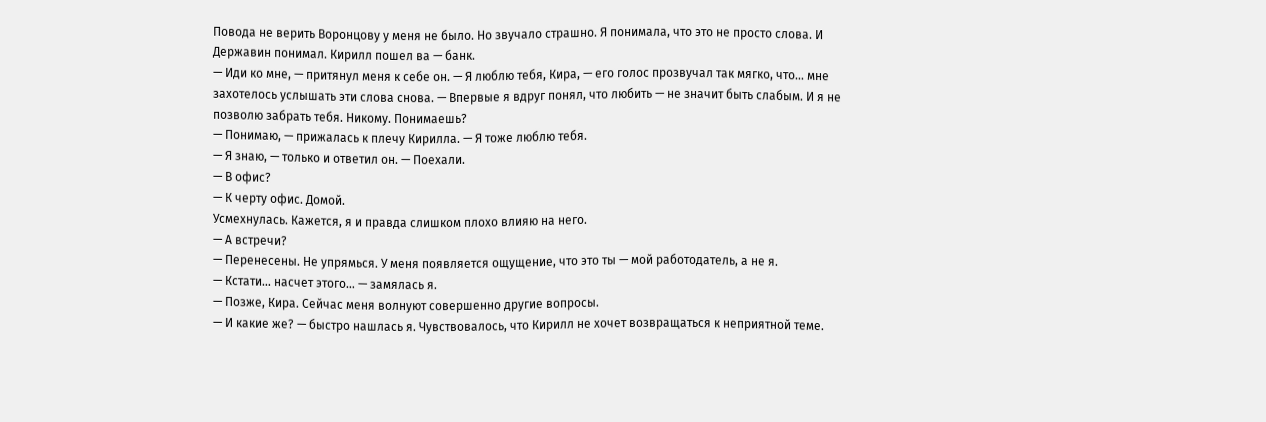Повода не верить Воронцову у меня не было. Но звучало страшно. Я понимала, что это не просто слова. И Державин понимал. Кирилл пошел ва — банк.
— Иди ко мне, — притянул меня к себе он. — Я люблю тебя, Кира, — его голос прозвучал так мягко, что… мне захотелось услышать эти слова снова. — Впервые я вдруг понял, что любить — не значит быть слабым. И я не позволю забрать тебя. Никому. Понимаешь?
— Понимаю, — прижалась к плечу Кирилла. — Я тоже люблю тебя.
— Я знаю, — только и ответил он. — Поехали.
— В офис?
— К черту офис. Домой.
Усмехнулась. Кажется, я и правда слишком плохо влияю на него.
— А встречи?
— Перенесены. Не упрямься. У меня появляется ощущение, что это ты — мой работодатель, а не я.
— Кстати… насчет этого… — замялась я.
— Позже, Кира. Сейчас меня волнуют совершенно другие вопросы.
— И какие же? — быстро нашлась я. Чувствовалось, что Кирилл не хочет возвращаться к неприятной теме.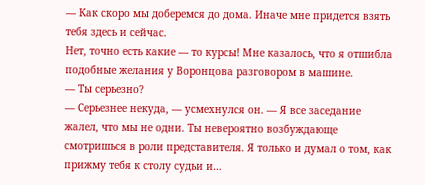— Как скоро мы доберемся до дома. Иначе мне придется взять тебя здесь и сейчас.
Нет, точно есть какие — то курсы! Мне казалось, что я отшибла подобные желания у Воронцова разговором в машине.
— Ты серьезно?
— Серьезнее некуда, — усмехнулся он. — Я все заседание жалел, что мы не одни. Ты невероятно возбуждающе смотришься в роли представителя. Я только и думал о том, как прижму тебя к столу судьи и…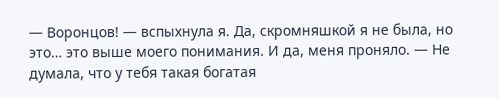— Воронцов! — вспыхнула я. Да, скромняшкой я не была, но это… это выше моего понимания. И да, меня проняло. — Не думала, что у тебя такая богатая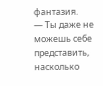фантазия.
— Ты даже не можешь себе представить, насколько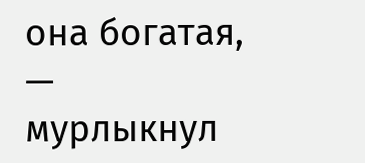она богатая, — мурлыкнул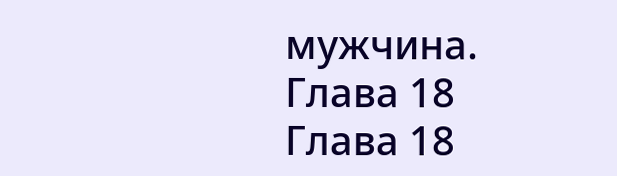мужчина.
Глава 18
Глава 18